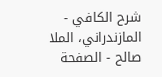شرح الكافي - المازندراني، الملا صالح - الصفحة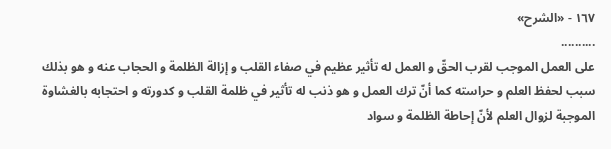١٦٧ - «الشرح»
..........
على العمل الموجب لقرب الحقّ و العمل له تأثير عظيم في صفاء القلب و إزالة الظلمة و الحجاب عنه و هو بذلك سبب لحفظ العلم و حراسته كما أنّ ترك العمل و هو ذنب له تأثير في ظلمة القلب و كدورته و احتجابه بالغشاوة الموجبة لزوال العلم لأنّ إحاطة الظلمة و سواد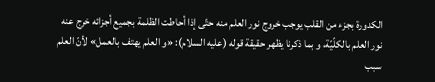الكدورة بجزء من القلب يوجب خروج نور العلم منه حتّى إذا أحاطت الظلمة بجميع أجزائه خرج عنه نور العلم بالكلّيّة، و بما ذكرنا يظهر حقيقة قوله (عليه السلام): «و العلم يهتف بالعمل» لأنّ العلم سبب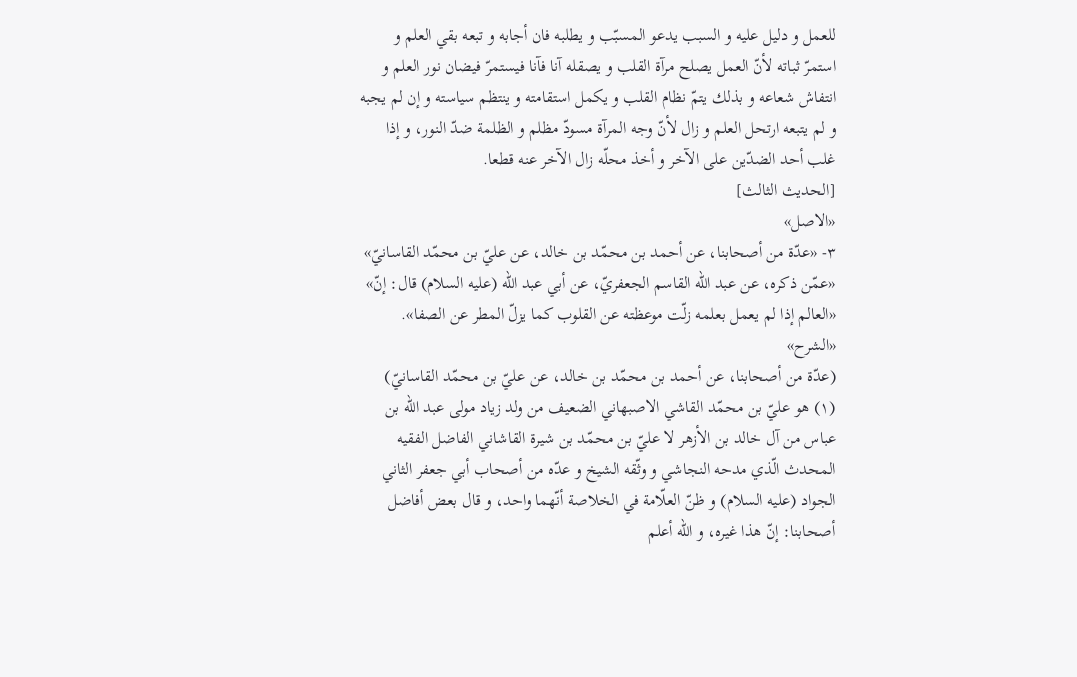للعمل و دليل عليه و السبب يدعو المسبّب و يطلبه فان أجابه و تبعه بقي العلم و استمرّ ثباته لأنّ العمل يصلح مرآة القلب و يصقله آنا فآنا فيستمرّ فيضان نور العلم و انتفاش شعاعه و بذلك يتمّ نظام القلب و يكمل استقامته و ينتظم سياسته و إن لم يجبه و لم يتبعه ارتحل العلم و زال لأنّ وجه المرآة مسودّ مظلم و الظلمة ضدّ النور، و إذا غلب أحد الضدّين على الآخر و أخذ محلّه زال الآخر عنه قطعا.
[الحديث الثالث]
«الاصل»
٣- «عدّة من أصحابنا، عن أحمد بن محمّد بن خالد، عن عليّ بن محمّد القاسانيّ» «عمّن ذكره، عن عبد اللّه القاسم الجعفريّ، عن أبي عبد اللّه (عليه السلام) قال: إنّ» «العالم إذا لم يعمل بعلمه زلّت موعظته عن القلوب كما يزلّ المطر عن الصفا».
«الشرح»
(عدّة من أصحابنا، عن أحمد بن محمّد بن خالد، عن عليّ بن محمّد القاسانيّ)
(١) هو عليّ بن محمّد القاشي الاصبهاني الضعيف من ولد زياد مولى عبد اللّه بن عباس من آل خالد بن الأزهر لا عليّ بن محمّد بن شيرة القاشاني الفاضل الفقيه المحدث الّذي مدحه النجاشي و وثّقه الشيخ و عدّه من أصحاب أبي جعفر الثاني الجواد (عليه السلام) و ظنّ العلّامة في الخلاصة أنّهما واحد، و قال بعض أفاضل أصحابنا: إنّ هذا غيره، و اللّه أعلم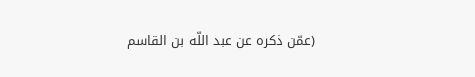(عمّن ذكره عن عبد اللّه بن القاسم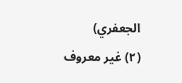الجعفري)
(٢) غير معروف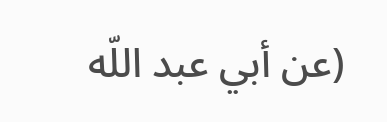(عن أبي عبد اللّه